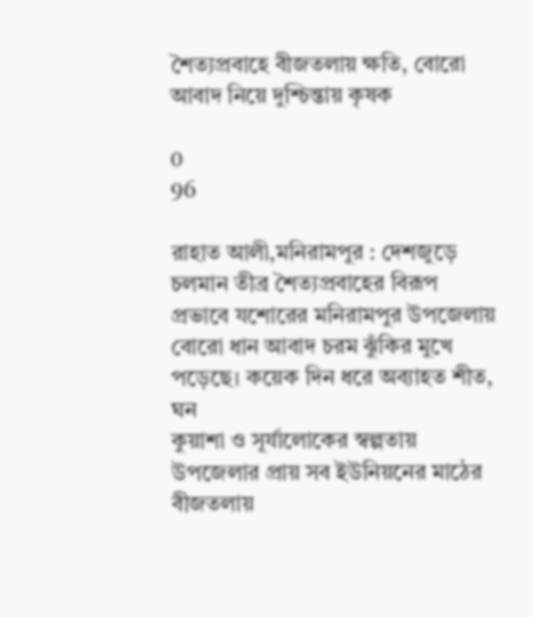শৈত্যপ্রবাহে বীজতলায় ক্ষতি, বোরো আবাদ নিয়ে দুশ্চিন্তায় কৃষক

0
96

রাহাত আলী,মনিরামপুর : দেশজুড়ে চলমান তীব্র শৈত্যপ্রবাহের বিরূপ প্রভাবে যশোরের মনিরামপুর উপজেলায়
বোরো ধান আবাদ চরম ঝুঁকির মুখে পড়েছে। কয়েক দিন ধরে অব্যাহত শীত, ঘন
কুয়াশা ও সূর্যালোকের স্বল্পতায় উপজেলার প্রায় সব ইউনিয়নের মাঠের বীজতলায়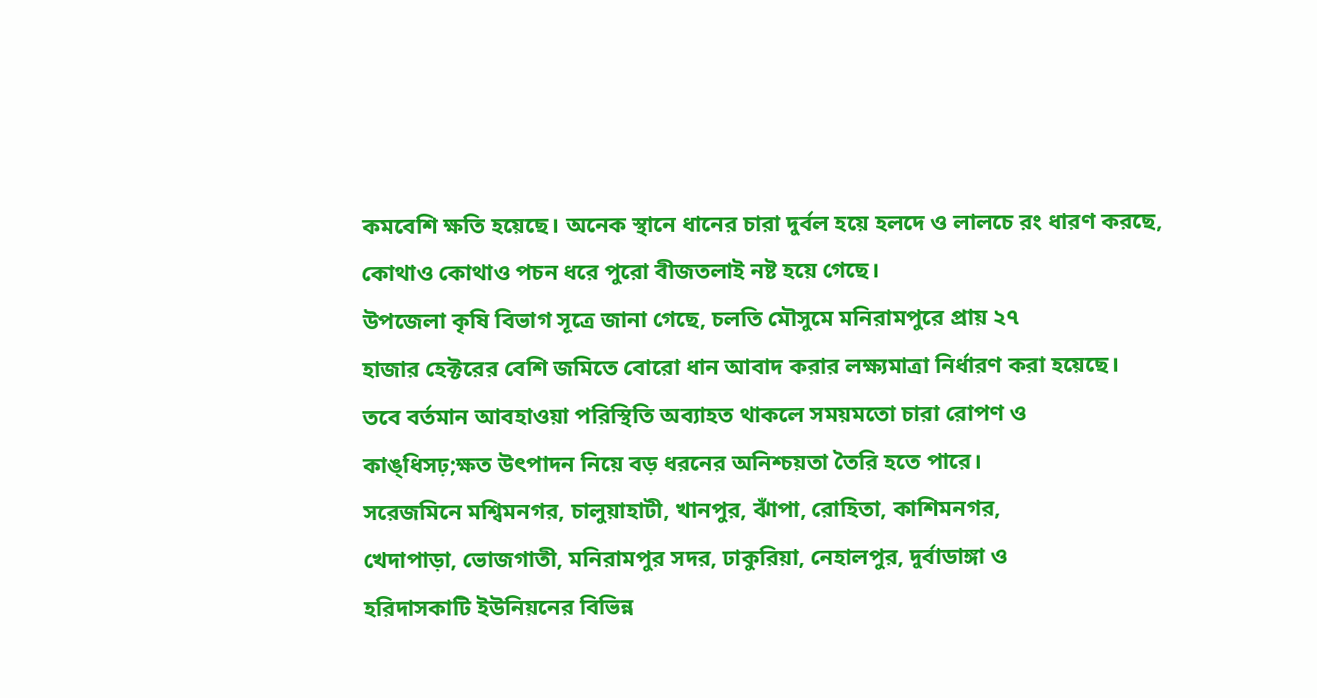কমবেশি ক্ষতি হয়েছে। অনেক স্থানে ধানের চারা দুর্বল হয়ে হলদে ও লালচে রং ধারণ করছে,
কোথাও কোথাও পচন ধরে পুরো বীজতলাই নষ্ট হয়ে গেছে।
উপজেলা কৃষি বিভাগ সূত্রে জানা গেছে, চলতি মৌসুমে মনিরামপুরে প্রায় ২৭
হাজার হেক্টরের বেশি জমিতে বোরো ধান আবাদ করার লক্ষ্যমাত্রা নির্ধারণ করা হয়েছে।
তবে বর্তমান আবহাওয়া পরিস্থিতি অব্যাহত থাকলে সময়মতো চারা রোপণ ও
কাঙ্ধিসঢ়;ক্ষত উৎপাদন নিয়ে বড় ধরনের অনিশ্চয়তা তৈরি হতে পারে।
সরেজমিনে মশ্বিমনগর, চালুয়াহাটী, খানপুর, ঝাঁপা, রোহিতা, কাশিমনগর,
খেদাপাড়া, ভোজগাতী, মনিরামপুর সদর, ঢাকুরিয়া, নেহালপুর, দুর্বাডাঙ্গা ও
হরিদাসকাটি ইউনিয়নের বিভিন্ন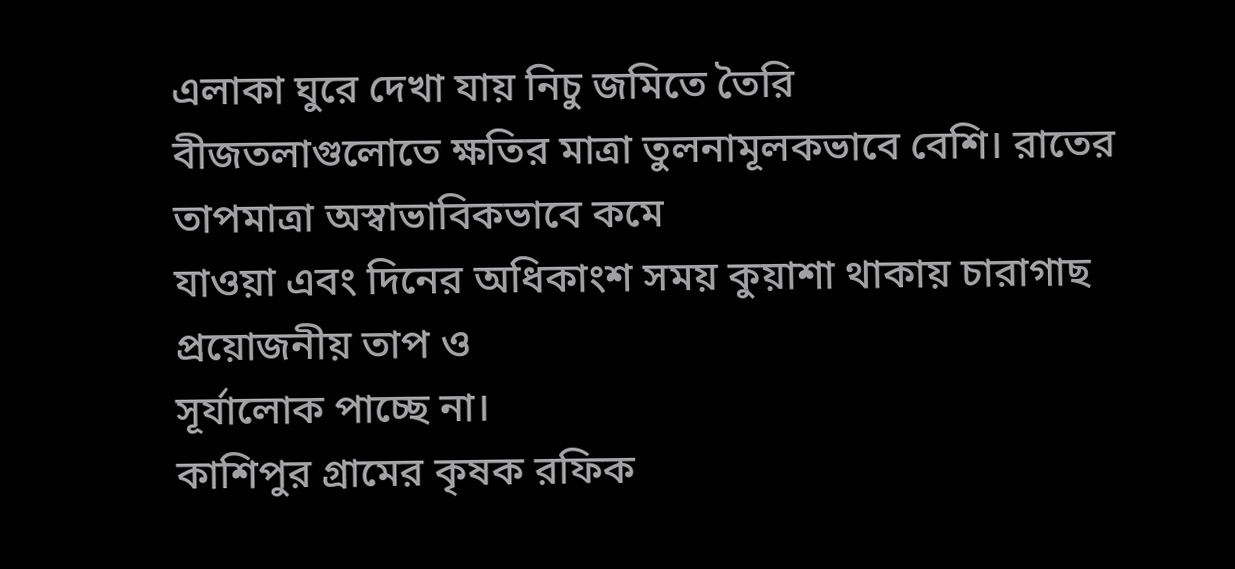এলাকা ঘুরে দেখা যায় নিচু জমিতে তৈরি
বীজতলাগুলোতে ক্ষতির মাত্রা তুলনামূলকভাবে বেশি। রাতের তাপমাত্রা অস্বাভাবিকভাবে কমে
যাওয়া এবং দিনের অধিকাংশ সময় কুয়াশা থাকায় চারাগাছ প্রয়োজনীয় তাপ ও
সূর্যালোক পাচ্ছে না।
কাশিপুর গ্রামের কৃষক রফিক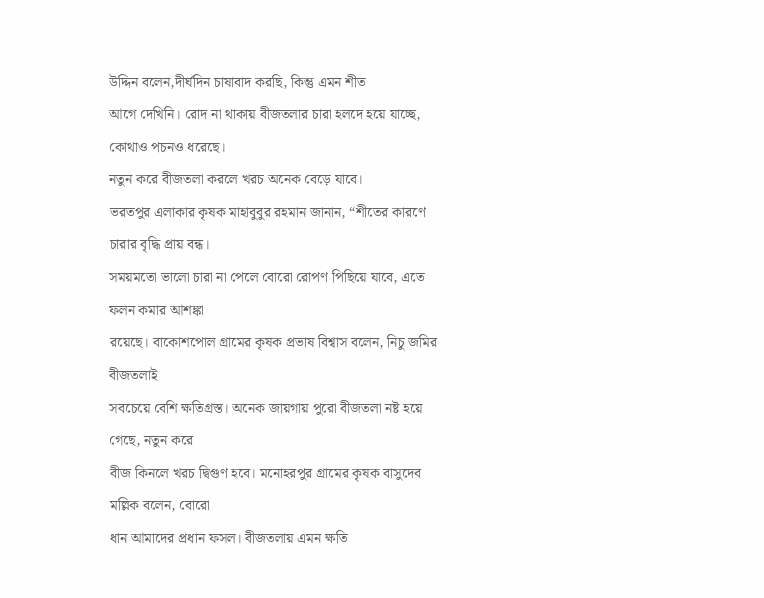উদ্দিন বলেন,দীর্ঘদিন চাষাবাদ করছি, কিন্তু এমন শীত
আগে দেখিনি। রোদ না থাকায় বীজতলার চারা হলদে হয়ে যাচ্ছে, কোথাও পচনও ধরেছে।
নতুন করে বীজতলা করলে খরচ অনেক বেড়ে যাবে।
ভরতপুর এলাকার কৃষক মাহাবুবুর রহমান জানান, “শীতের কারণে চারার বৃদ্ধি প্রায় বন্ধ।
সময়মতো ভালো চারা না পেলে বোরো রোপণ পিছিয়ে যাবে, এতে ফলন কমার আশঙ্কা
রয়েছে। বাকোশপোল গ্রামের কৃষক প্রভাষ বিশ্বাস বলেন, নিচু জমির বীজতলাই
সবচেয়ে বেশি ক্ষতিগ্রস্ত। অনেক জায়গায় পুরো বীজতলা নষ্ট হয়ে গেছে, নতুন করে
বীজ কিনলে খরচ দ্বিগুণ হবে। মনোহরপুর গ্রামের কৃষক বাসুদেব মল্লিক বলেন, বোরো
ধান আমাদের প্রধান ফসল। বীজতলায় এমন ক্ষতি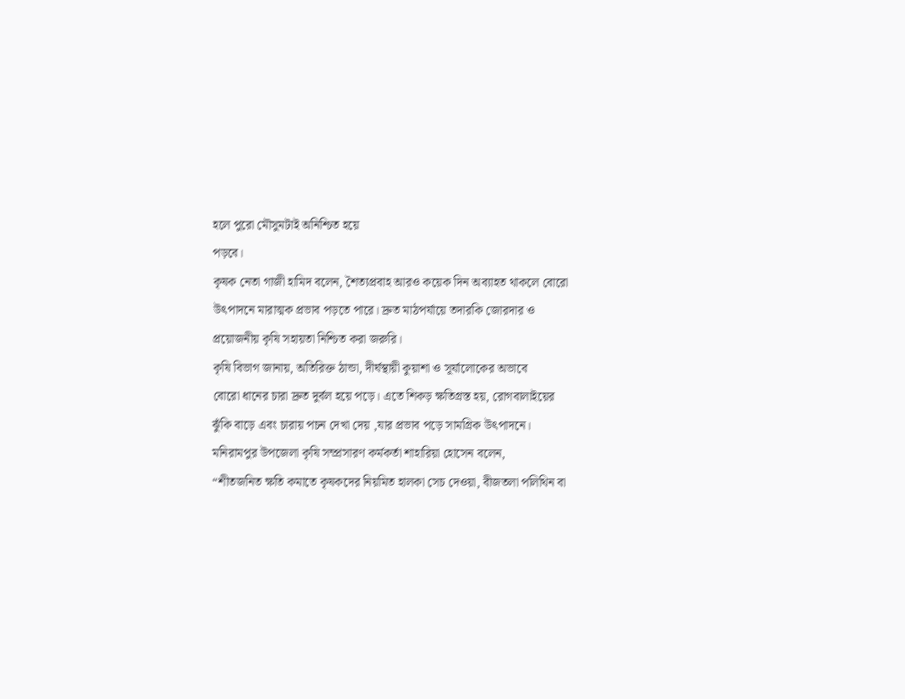হলে পুরো মৌসুমটাই অনিশ্চিত হয়ে
পড়বে।
কৃষক নেতা গাজী হামিদ বলেন, শৈত্যপ্রবাহ আরও কয়েক দিন অব্যাহত থাকলে বোরো
উৎপাদনে মারাত্মক প্রভাব পড়তে পারে। দ্রুত মাঠপর্যায়ে তদারকি জোরদার ও
প্রয়োজনীয় কৃষি সহায়তা নিশ্চিত করা জরুরি।
কৃষি বিভাগ জানায়, অতিরিক্ত ঠান্ডা, দীর্ঘস্থায়ী কুয়াশা ও সূর্যালোকের অভাবে
বোরো ধানের চারা দ্রুত দুর্বল হয়ে পড়ে। এতে শিকড় ক্ষতিগ্রস্ত হয়, রোগবালাইয়ের
ঝুঁকি বাড়ে এবং চারায় পচন দেখা দেয় ,যার প্রভাব পড়ে সামগ্রিক উৎপাদনে।
মনিরামপুর উপজেলা কৃষি সম্প্রসারণ কর্মকর্তা শাহারিয়া হোসেন বলেন,
“শীতজনিত ক্ষতি কমাতে কৃষকদের নিয়মিত হালকা সেচ দেওয়া, বীজতলা পলিথিন বা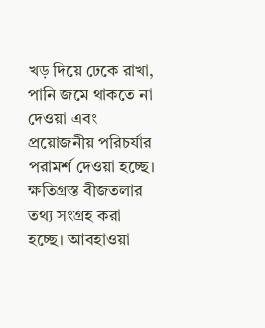খড় দিয়ে ঢেকে রাখা, পানি জমে থাকতে না দেওয়া এবং প্রয়োজনীয় পরিচর্যার
পরামর্শ দেওয়া হচ্ছে। ক্ষতিগ্রস্ত বীজতলার তথ্য সংগ্রহ করা হচ্ছে। আবহাওয়া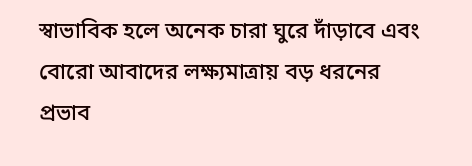স্বাভাবিক হলে অনেক চারা ঘুরে দাঁড়াবে এবং বোরো আবাদের লক্ষ্যমাত্রায় বড় ধরনের
প্রভাব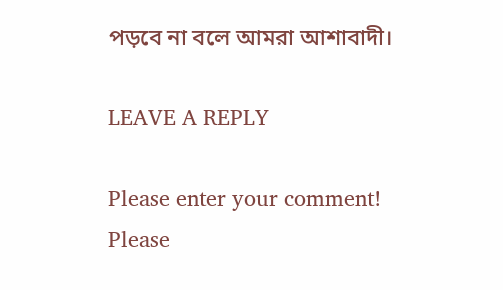পড়বে না বলে আমরা আশাবাদী।

LEAVE A REPLY

Please enter your comment!
Please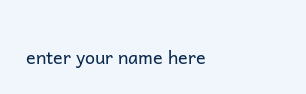enter your name here